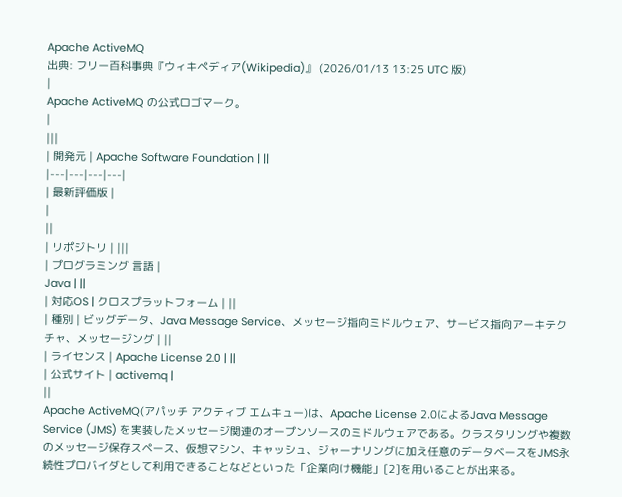Apache ActiveMQ
出典: フリー百科事典『ウィキペディア(Wikipedia)』 (2026/01/13 13:25 UTC 版)
|
Apache ActiveMQ の公式ロゴマーク。
|
|||
| 開発元 | Apache Software Foundation | ||
|---|---|---|---|
| 最新評価版 |
|
||
| リポジトリ | |||
| プログラミング 言語 |
Java | ||
| 対応OS | クロスプラットフォーム | ||
| 種別 | ビッグデータ、Java Message Service、メッセージ指向ミドルウェア、サービス指向アーキテクチャ、メッセージング | ||
| ライセンス | Apache License 2.0 | ||
| 公式サイト | activemq |
||
Apache ActiveMQ(アパッチ アクティブ エムキュー)は、Apache License 2.0によるJava Message Service (JMS) を実装したメッセージ関連のオープンソースのミドルウェアである。クラスタリングや複数のメッセージ保存スペース、仮想マシン、キャッシュ、ジャーナリングに加え任意のデータベースをJMS永続性プロバイダとして利用できることなどといった「企業向け機能」[2]を用いることが出来る。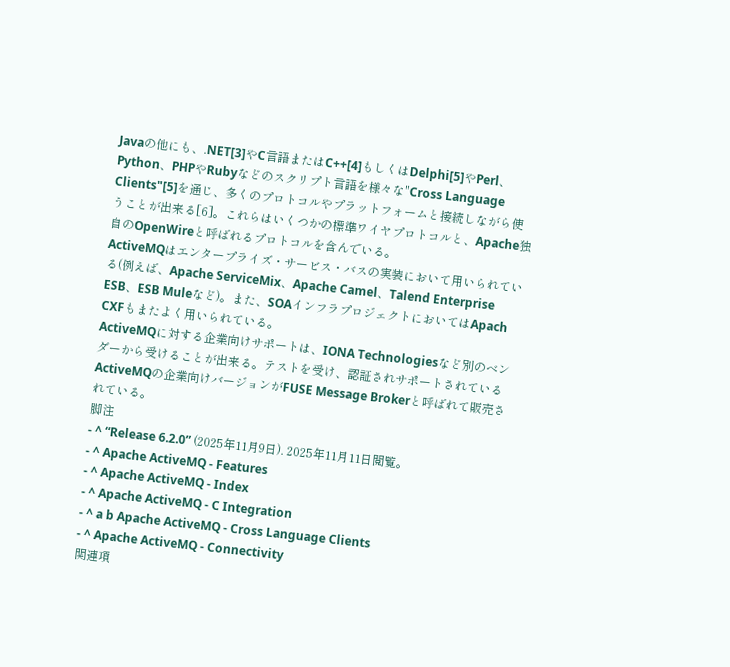Javaの他にも、.NET[3]やC言語またはC++[4]もしくはDelphi[5]やPerl、Python、PHPやRubyなどのスクリプト言語を様々な"Cross Language Clients"[5]を通じ、多くのプロトコルやプラットフォームと接続しながら使うことが出来る[6]。これらはいくつかの標準ワイヤプロトコルと、Apache独自のOpenWireと呼ばれるプロトコルを含んでいる。
ActiveMQはエンタープライズ・サービス・バスの実装において用いられている(例えば、Apache ServiceMix、Apache Camel、Talend Enterprise ESB、ESB Muleなど)。また、SOAインフラプロジェクトにおいてはApach CXFもまたよく用いられている。
ActiveMQに対する企業向けサポートは、IONA Technologiesなど別のベンダーから受けることが出来る。テストを受け、認証されサポートされているActiveMQの企業向けバージョンがFUSE Message Brokerと呼ばれて販売されている。
脚注
- ^ “Release 6.2.0” (2025年11月9日). 2025年11月11日閲覧。
- ^ Apache ActiveMQ - Features
- ^ Apache ActiveMQ - Index
- ^ Apache ActiveMQ - C Integration
- ^ a b Apache ActiveMQ - Cross Language Clients
- ^ Apache ActiveMQ - Connectivity
関連項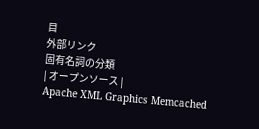目
外部リンク
固有名詞の分類
| オープンソース |
Apache XML Graphics Memcached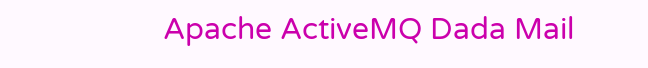Apache ActiveMQ Dada Mail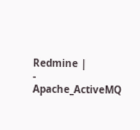Redmine |
- Apache_ActiveMQ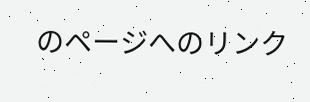のページへのリンク